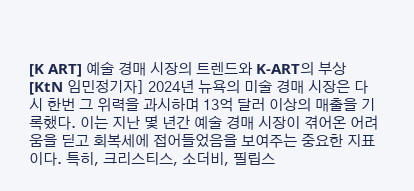[K ART] 예술 경매 시장의 트렌드와 K-ART의 부상
[KtN 임민정기자] 2024년 뉴욕의 미술 경매 시장은 다시 한번 그 위력을 과시하며 13억 달러 이상의 매출을 기록했다. 이는 지난 몇 년간 예술 경매 시장이 겪어온 어려움을 딛고 회복세에 접어들었음을 보여주는 중요한 지표이다. 특히, 크리스티스, 소더비, 필립스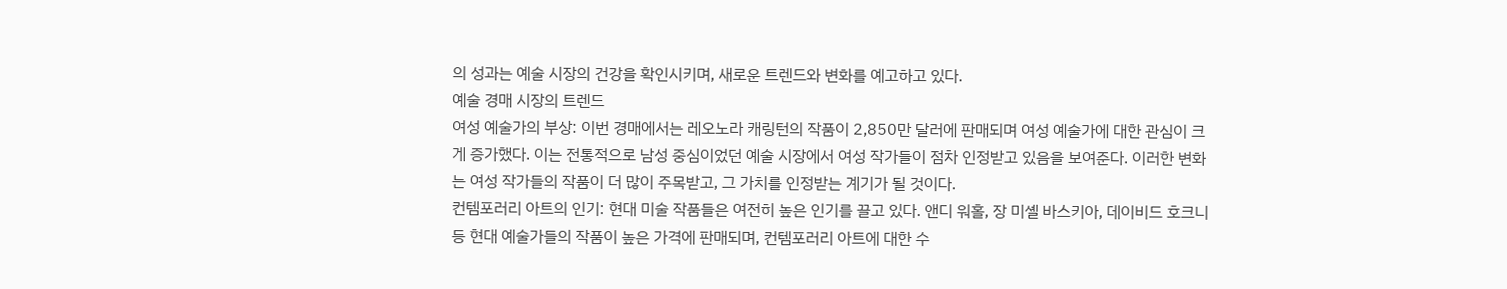의 성과는 예술 시장의 건강을 확인시키며, 새로운 트렌드와 변화를 예고하고 있다.
예술 경매 시장의 트렌드
여성 예술가의 부상: 이번 경매에서는 레오노라 캐링턴의 작품이 2,850만 달러에 판매되며 여성 예술가에 대한 관심이 크게 증가했다. 이는 전통적으로 남성 중심이었던 예술 시장에서 여성 작가들이 점차 인정받고 있음을 보여준다. 이러한 변화는 여성 작가들의 작품이 더 많이 주목받고, 그 가치를 인정받는 계기가 될 것이다.
컨템포러리 아트의 인기: 현대 미술 작품들은 여전히 높은 인기를 끌고 있다. 앤디 워홀, 장 미셸 바스키아, 데이비드 호크니 등 현대 예술가들의 작품이 높은 가격에 판매되며, 컨템포러리 아트에 대한 수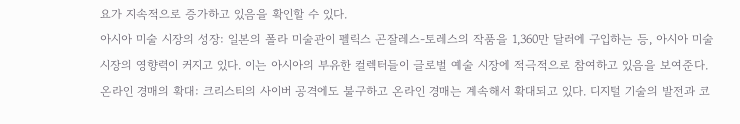요가 지속적으로 증가하고 있음을 확인할 수 있다.
아시아 미술 시장의 성장: 일본의 폴라 미술관이 펠릭스 곤잘레스-토레스의 작품을 1,360만 달러에 구입하는 등, 아시아 미술 시장의 영향력이 커지고 있다. 이는 아시아의 부유한 컬렉터들이 글로벌 예술 시장에 적극적으로 참여하고 있음을 보여준다.
온라인 경매의 확대: 크리스티의 사이버 공격에도 불구하고 온라인 경매는 계속해서 확대되고 있다. 디지털 기술의 발전과 코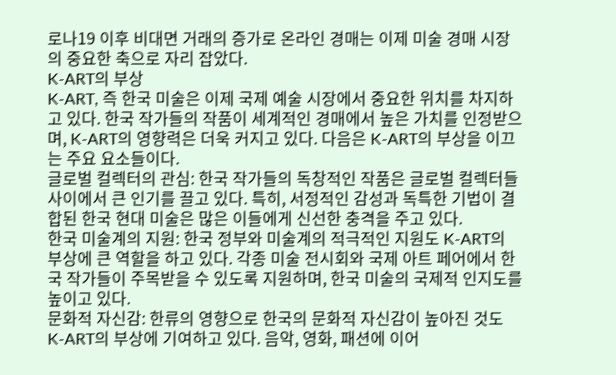로나19 이후 비대면 거래의 증가로 온라인 경매는 이제 미술 경매 시장의 중요한 축으로 자리 잡았다.
K-ART의 부상
K-ART, 즉 한국 미술은 이제 국제 예술 시장에서 중요한 위치를 차지하고 있다. 한국 작가들의 작품이 세계적인 경매에서 높은 가치를 인정받으며, K-ART의 영향력은 더욱 커지고 있다. 다음은 K-ART의 부상을 이끄는 주요 요소들이다.
글로벌 컬렉터의 관심: 한국 작가들의 독창적인 작품은 글로벌 컬렉터들 사이에서 큰 인기를 끌고 있다. 특히, 서정적인 감성과 독특한 기법이 결합된 한국 현대 미술은 많은 이들에게 신선한 충격을 주고 있다.
한국 미술계의 지원: 한국 정부와 미술계의 적극적인 지원도 K-ART의 부상에 큰 역할을 하고 있다. 각종 미술 전시회와 국제 아트 페어에서 한국 작가들이 주목받을 수 있도록 지원하며, 한국 미술의 국제적 인지도를 높이고 있다.
문화적 자신감: 한류의 영향으로 한국의 문화적 자신감이 높아진 것도 K-ART의 부상에 기여하고 있다. 음악, 영화, 패션에 이어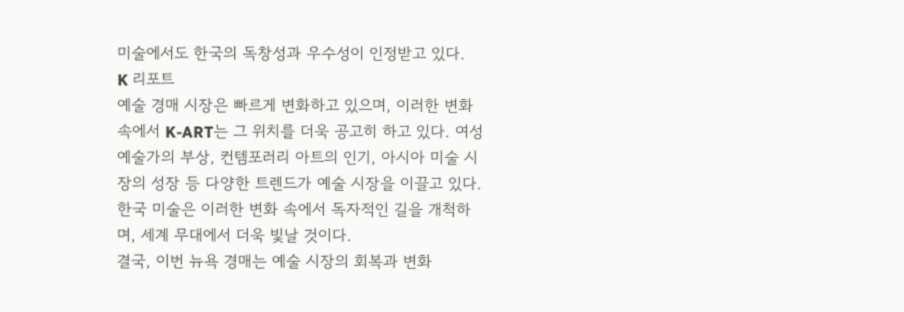미술에서도 한국의 독창성과 우수성이 인정받고 있다.
K 리포트
예술 경매 시장은 빠르게 변화하고 있으며, 이러한 변화 속에서 K-ART는 그 위치를 더욱 공고히 하고 있다. 여성 예술가의 부상, 컨템포러리 아트의 인기, 아시아 미술 시장의 성장 등 다양한 트렌드가 예술 시장을 이끌고 있다. 한국 미술은 이러한 변화 속에서 독자적인 길을 개척하며, 세계 무대에서 더욱 빛날 것이다.
결국, 이번 뉴욕 경매는 예술 시장의 회복과 변화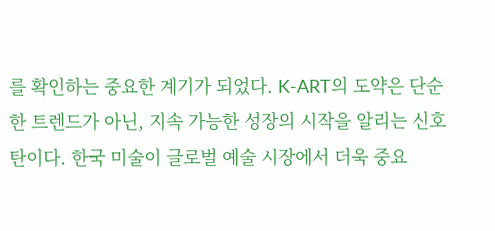를 확인하는 중요한 계기가 되었다. K-ART의 도약은 단순한 트렌드가 아닌, 지속 가능한 성장의 시작을 알리는 신호탄이다. 한국 미술이 글로벌 예술 시장에서 더욱 중요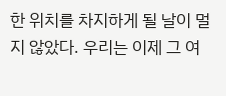한 위치를 차지하게 될 날이 멀지 않았다. 우리는 이제 그 여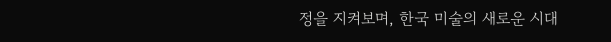정을 지켜보며, 한국 미술의 새로운 시대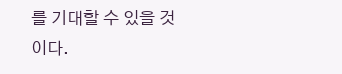를 기대할 수 있을 것이다.